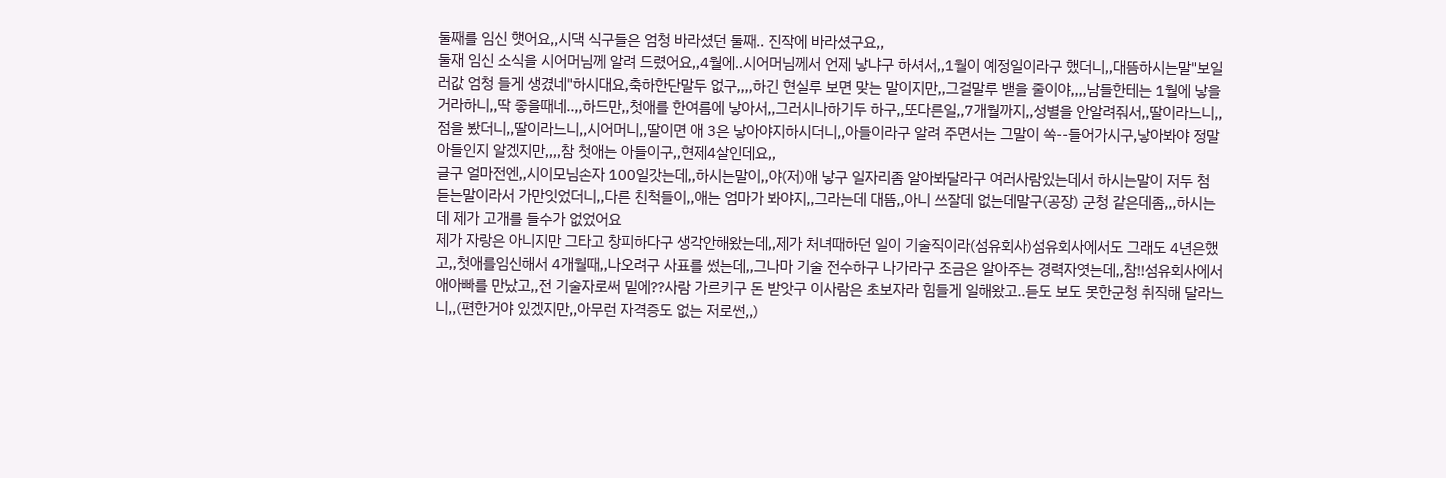둘째를 임신 햇어요,,시댁 식구들은 엄청 바라셨던 둘째.. 진작에 바라셨구요,,
둘재 임신 소식을 시어머님께 알려 드렸어요,,4월에..시어머님께서 언제 낳냐구 하셔서,,1월이 예정일이라구 했더니,,대뜸하시는말"보일러값 엄청 들게 생겼네"하시대요,축하한단말두 없구,,,,하긴 현실루 보면 맞는 말이지만,,그걸말루 밷을 줄이야,,,,남들한테는 1월에 낳을거라하니,,딱 좋을때네..,,하드만,,첫애를 한여름에 낳아서,,그러시나하기두 하구,,또다른일,,7개월까지,,성별을 안알려줘서,,딸이라느니,,점을 봤더니,,딸이라느니,,시어머니,,딸이면 애 3은 낳아야지하시더니,,아들이라구 알려 주면서는 그말이 쏙--들어가시구,낳아봐야 정말 아들인지 알겠지만,,,,참 첫애는 아들이구,,현제4살인데요,,
글구 얼마전엔,,시이모님손자 100일갓는데,,하시는말이,,야(저)애 낳구 일자리좀 알아봐달라구 여러사람있는데서 하시는말이 저두 첨 듣는말이라서 가만잇었더니,,다른 친척들이,,애는 엄마가 봐야지,,그라는데 대뜸,,아니 쓰잘데 없는데말구(공장) 군청 같은데좀,,,하시는데 제가 고개를 들수가 없었어요
제가 자랑은 아니지만 그타고 창피하다구 생각안해왔는데,,제가 처녀때하던 일이 기술직이라(섬유회사)섬유회사에서도 그래도 4년은했고,,첫애를임신해서 4개월때,,나오려구 사표를 썼는데,,그나마 기술 전수하구 나가라구 조금은 알아주는 경력자엿는데,,참!!섬유회사에서 애아빠를 만났고,,전 기술자로써 밑에??사람 가르키구 돈 받앗구 이사람은 초보자라 힘들게 일해왔고..듣도 보도 못한군청 취직해 달라느니,,(편한거야 있겠지만,,아무런 자격증도 없는 저로썬,,)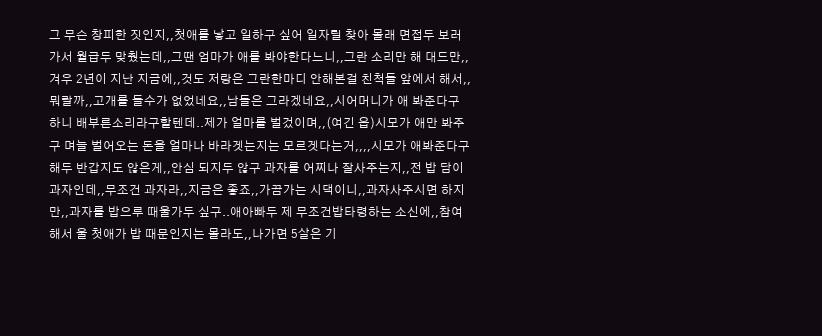그 무슨 창피한 짓인지,,첫애를 낳고 일하구 싶어 일자릴 찾아 몰래 면접두 보러가서 월급두 맞췄는데,,그땐 엄마가 애를 봐야한다느니,,그란 소리만 해 대드만,,겨우 2년이 지난 지금에,,것도 저랑은 그란한마디 안해본걸 친척들 앞에서 해서,,뭐랄까,,고개를 들수가 없었네요,,남들은 그라겠네요,,시어머니가 애 봐준다구 하니 배부른소리라구할텐데..제가 얼마를 벌겄이며,,(여긴 읍)시모가 애만 봐주구 며늘 벌어오는 돈을 얼마나 바라겟는지는 모르겟다는거,,,,시모가 애봐준다구 해두 반갑지도 않은게,,안심 되지두 않구 과자를 어찌나 잘사주는지,,전 밥 담이 과자인데,,무조건 과자라,,지금은 좋죠,,가끔가는 시댁이니,,과자사주시면 하지만,,과자를 밥으루 때울가두 싶구..애아빠두 제 무조건밥타령하는 소신에,,참여해서 울 첫애가 밥 때문인지는 몰라도,,나가면 5살은 기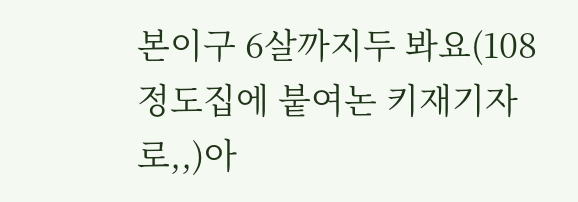본이구 6살까지두 봐요(108정도집에 붙여논 키재기자로,,)아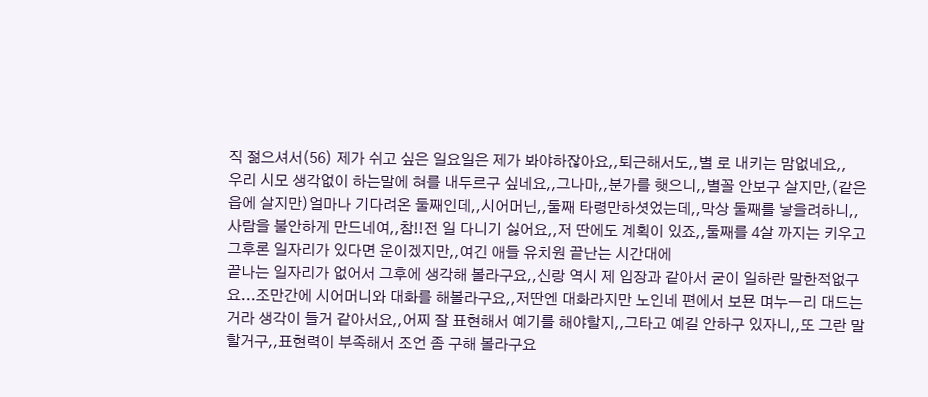직 젊으셔서(56) 제가 쉬고 싶은 일요일은 제가 봐야하잖아요,,퇴근해서도,,별 로 내키는 맘없네요,,
우리 시모 생각없이 하는말에 혀를 내두르구 싶네요,,그나마,,분가를 햇으니,,별꼴 안보구 살지만,(같은 읍에 살지만)얼마나 기다려온 둘째인데,,시어머닌,,둘째 타령만하셧었는데,,막상 둘째를 낳을려하니,,사람을 불안하게 만드네여,,참!!전 일 다니기 싫어요,,저 딴에도 계획이 있죠,,둘째를 4살 까지는 키우고 그후론 일자리가 있다면 운이겠지만,,여긴 애들 유치원 끝난는 시간대에
끝나는 일자리가 없어서 그후에 생각해 볼라구요,,신랑 역시 제 입장과 같아서 굳이 일하란 말한적없구요...조만간에 시어머니와 대화를 해볼라구요,,저딴엔 대화라지만 노인네 편에서 보묜 며누ㅡ리 대드는 거라 생각이 들거 같아서요,,어찌 잘 표현해서 예기를 해야할지,,그타고 예길 안하구 있자니,,또 그란 말할거구,,표현력이 부족해서 조언 좀 구해 볼라구요